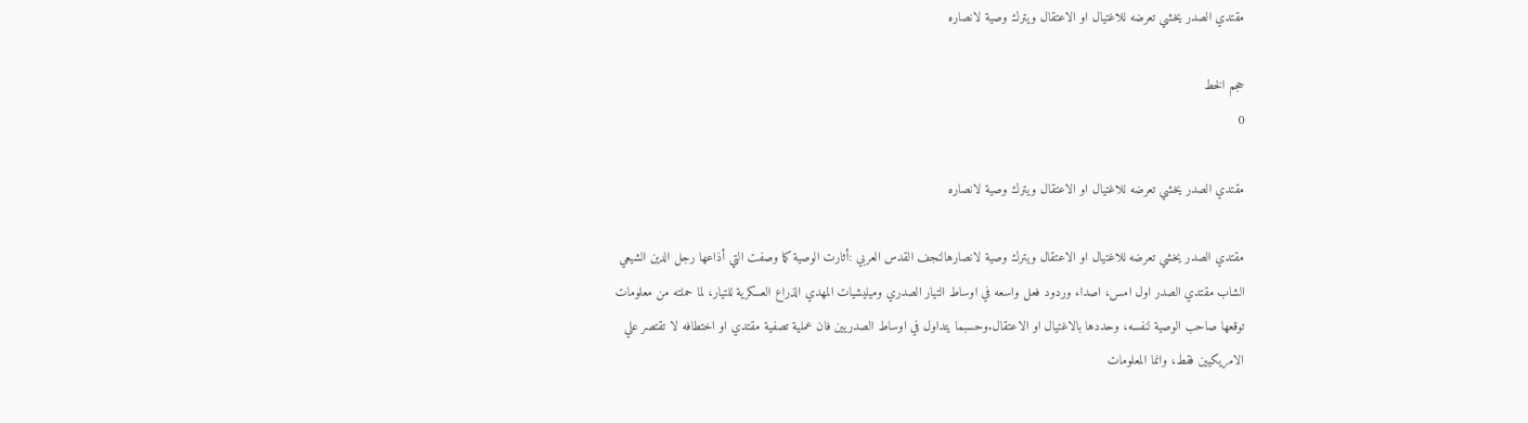مقتدي الصدر يخشي تعرضه للاغتيال او الاعتقال ويترك وصية لانصاره

حجم الخط
0

مقتدي الصدر يخشي تعرضه للاغتيال او الاعتقال ويترك وصية لانصاره

مقتدي الصدر يخشي تعرضه للاغتيال او الاعتقال ويترك وصية لانصارهالنجف القدس العربي :أثارت الوصية كما وصفت التي أذاعها رجل الدين الشيعي الشاب مقتدي الصدر اول امس، اصداء وردود فعل واسعه في اوساط التيار الصدري وميليشيات المهدي الذراع العسكرية للتيار، لما حملته من معلومات توقعها صاحب الوصية لنفسه، وحددها بالاغتيال او الاعتقال.وحسبما يتداول في اوساط الصدريين فان عملية تصفية مقتدي او اختطافه لا تقتصر علي الامريكيين فقط، وانما المعلومات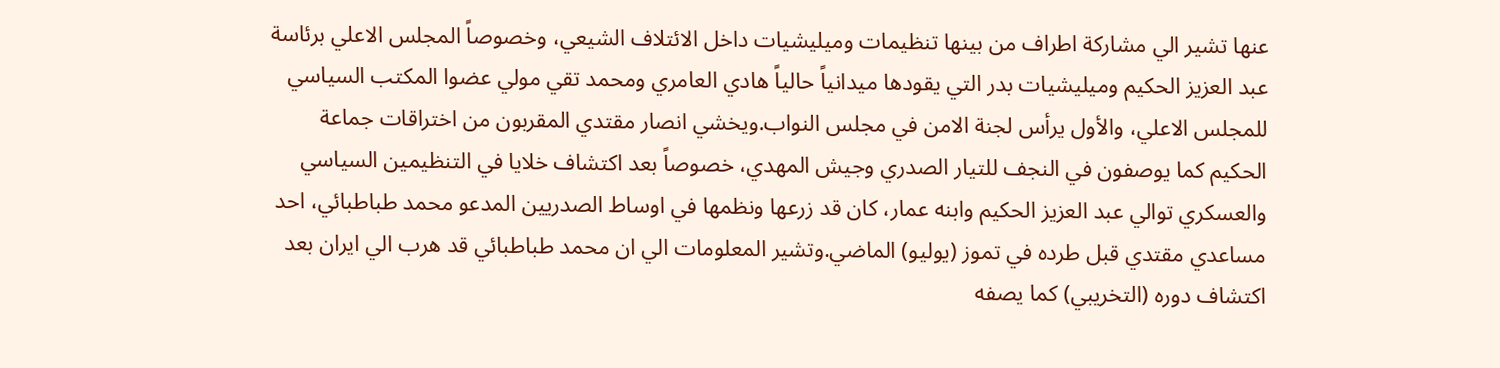عنها تشير الي مشاركة اطراف من بينها تنظيمات وميليشيات داخل الائتلاف الشيعي، وخصوصاً المجلس الاعلي برئاسة عبد العزيز الحكيم وميليشيات بدر التي يقودها ميدانياً حالياً هادي العامري ومحمد تقي مولي عضوا المكتب السياسي للمجلس الاعلي، والأول يرأس لجنة الامن في مجلس النواب.ويخشي انصار مقتدي المقربون من اختراقات جماعة الحكيم كما يوصفون في النجف للتيار الصدري وجيش المهدي، خصوصاً بعد اكتشاف خلايا في التنظيمين السياسي والعسكري توالي عبد العزيز الحكيم وابنه عمار، كان قد زرعها ونظمها في اوساط الصدريين المدعو محمد طباطبائي، احد مساعدي مقتدي قبل طرده في تموز (يوليو) الماضي.وتشير المعلومات الي ان محمد طباطبائي قد هرب الي ايران بعد اكتشاف دوره (التخريبي) كما يصفه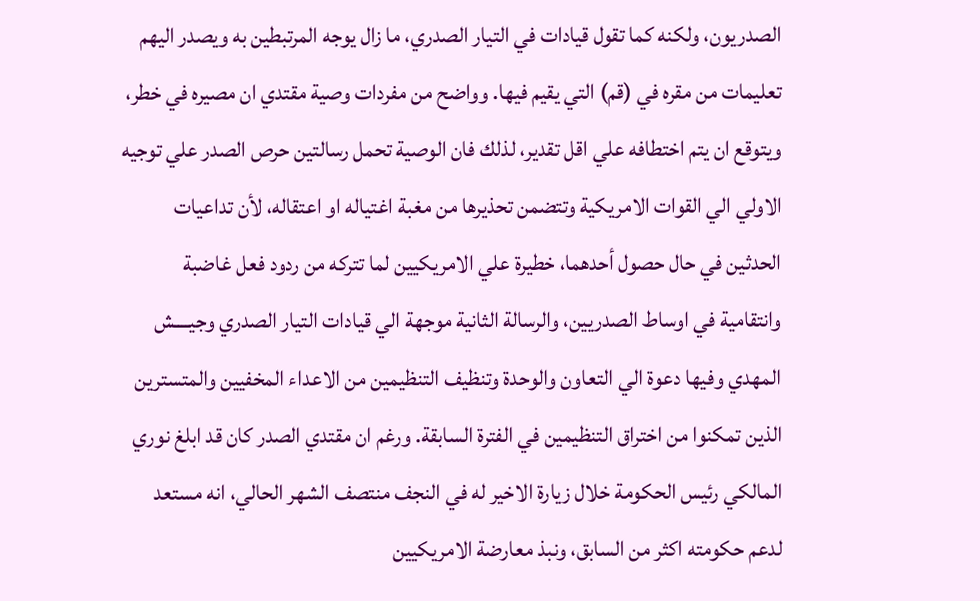الصدريون، ولكنه كما تقول قيادات في التيار الصدري، ما زال يوجه المرتبطين به ويصدر اليهم تعليمات من مقره في (قم) التي يقيم فيها. وواضح من مفردات وصية مقتدي ان مصيره في خطر، ويتوقع ان يتم اختطافه علي اقل تقدير، لذلك فان الوصية تحمل رسالتين حرص الصدر علي توجيه الاولي الي القوات الامريكية وتتضمن تحذيرها من مغبة اغتياله او اعتقاله، لأن تداعيات الحدثين في حال حصول أحدهما، خطيرة علي الامريكيين لما تتركه من ردود فعل غاضبة وانتقامية في اوساط الصدريين، والرسالة الثانية موجهة الي قيادات التيار الصدري وجيــــش المهدي وفيها دعوة الي التعاون والوحدة وتنظيف التنظيمين من الاعداء المخفيين والمتسترين الذين تمكنوا من اختراق التنظيمين في الفترة السابقة. ورغم ان مقتدي الصدر كان قد ابلغ نوري المالكي رئيس الحكومة خلال زيارة الاخير له في النجف منتصف الشهر الحالي، انه مستعد لدعم حكومته اكثر من السابق، ونبذ معارضة الامريكيين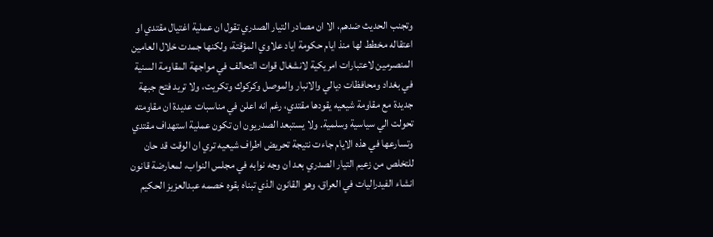وتجنب الحديث ضدهم، الا ان مصادر التيار الصدري تقول ان عملية اغتيال مقتدي او اعتقاله مخطط لها منذ ايام حكومة اياد علاوي المؤقتة، ولكنها جمدت خلال العامين المنصرمين لاعتبارات امريكية لانشغال قوات التحالف في مواجهة المقاومة السنية في بغداد ومحافظات ديالي والانبار والموصل وكركوك وتكريت، ولا تريد فتح جبهة جديدة مع مقاومة شيعيه يقودها مقتدي، رغم انه اعلن في مناسبات عديدة ان مقاومته تحولت الي سياسية وسلمية. ولا يستبعد الصدريون ان تكون عملية استهداف مقتدي وتسارعها في هذه الايام جاءت نتيجة تحريض اطراف شيعيه تري ان الوقت قد حان للتخلص من زعيم التيار الصدري بعد ان وجه نوابه في مجلس النواب، لمعارضة قانون انشاء الفيدراليات في العراق، وهو القانون الذي تبناه بقوه خصمه عبدالعزيز الحكيم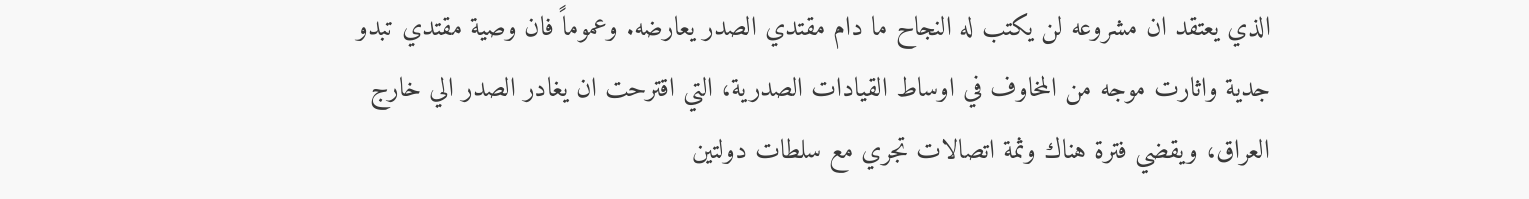الذي يعتقد ان مشروعه لن يكتب له النجاح ما دام مقتدي الصدر يعارضه. وعموماً فان وصية مقتدي تبدو جدية واثارت موجه من المخاوف في اوساط القيادات الصدرية، التي اقترحت ان يغادر الصدر الي خارج العراق، ويقضي فترة هناك وثمة اتصالات تجري مع سلطات دولتين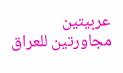عربيتين مجاورتين للعراق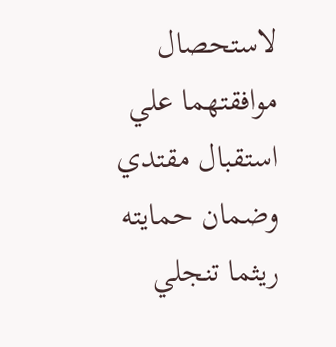لاستحصال موافقتهما علي استقبال مقتدي وضمان حمايته ريثما تنجلي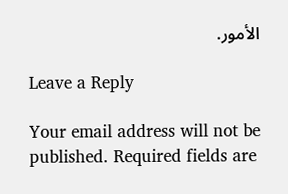الأمور.

Leave a Reply

Your email address will not be published. Required fields are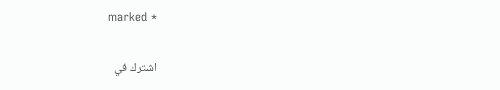marked *

اشترك في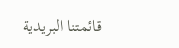قائمتنا البريدية